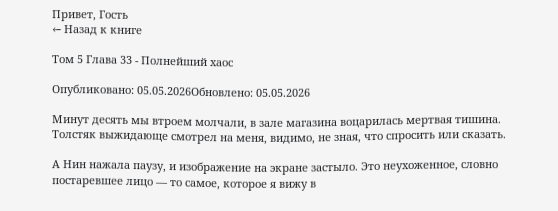Привет, Гость
← Назад к книге

Том 5 Глава 33 - Полнейший хаос

Опубликовано: 05.05.2026Обновлено: 05.05.2026

Минут десять мы втроем молчали, в зале магазина воцарилась мертвая тишина. Толстяк выжидающе смотрел на меня, видимо, не зная, что спросить или сказать.

А Нин нажала паузу, и изображение на экране застыло. Это неухоженное, словно постаревшее лицо — то самое, которое я вижу в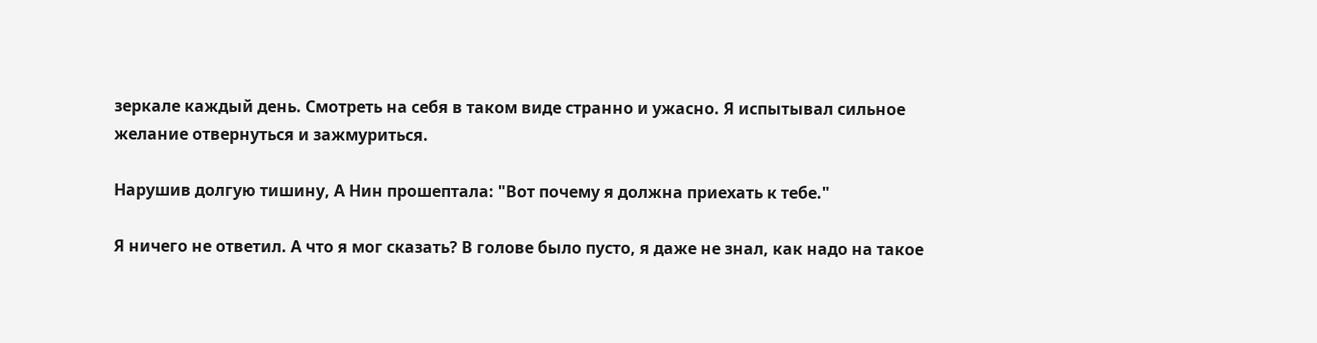зеркале каждый день. Смотреть на себя в таком виде странно и ужасно. Я испытывал сильное желание отвернуться и зажмуриться.

Нарушив долгую тишину, А Нин прошептала: "Вот почему я должна приехать к тебе."

Я ничего не ответил. А что я мог сказать? В голове было пусто, я даже не знал, как надо на такое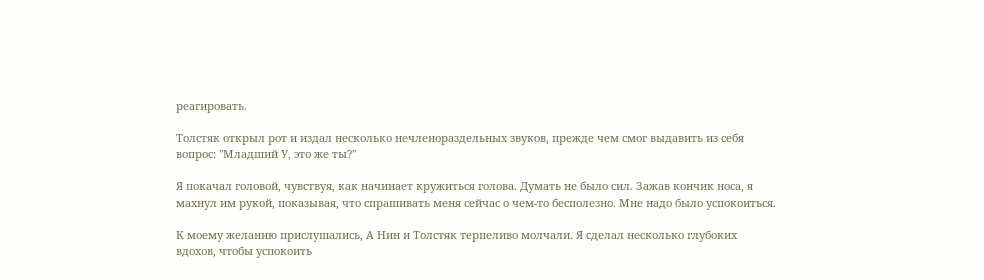реагировать.

Толстяк открыл рот и издал несколько нечленораздельных звуков, прежде чем смог выдавить из себя вопрос: "Младший У, это же ты?"

Я покачал головой, чувствуя, как начинает кружиться голова. Думать не было сил. Зажав кончик носа, я махнул им рукой, показывая, что спрашивать меня сейчас о чем-то бесполезно. Мне надо было успокоиться.

К моему желанию прислушались, А Нин и Толстяк терпеливо молчали. Я сделал несколько глубоких вдохов, чтобы успокоить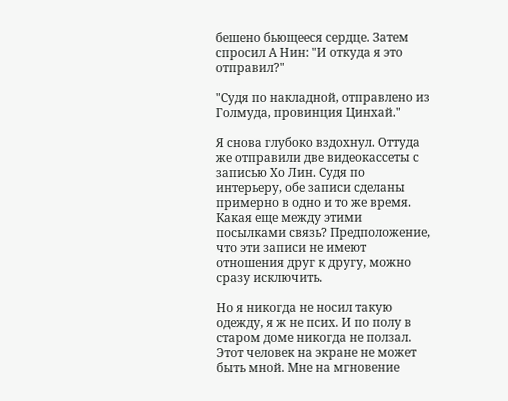бешено бьющееся сердце. Затем спросил А Нин: "И откуда я это отправил?"

"Судя по накладной, отправлено из Голмуда, провинция Цинхай."

Я снова глубоко вздохнул. Оттуда же отправили две видеокассеты с записью Хо Лин. Судя по интерьеру, обе записи сделаны примерно в одно и то же время. Какая еще между этими посылками связь? Предположение, что эти записи не имеют отношения друг к другу, можно сразу исключить.

Но я никогда не носил такую одежду, я ж не псих. И по полу в старом доме никогда не ползал. Этот человек на экране не может быть мной. Мне на мгновение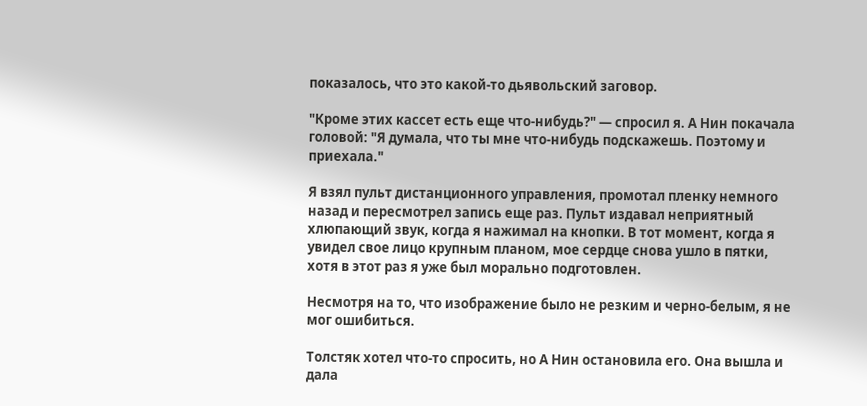показалось, что это какой-то дьявольский заговор.

"Кроме этих кассет есть еще что-нибудь?" — спросил я. А Нин покачала головой: "Я думала, что ты мне что-нибудь подскажешь. Поэтому и приехала."

Я взял пульт дистанционного управления, промотал пленку немного назад и пересмотрел запись еще раз. Пульт издавал неприятный хлюпающий звук, когда я нажимал на кнопки. В тот момент, когда я увидел свое лицо крупным планом, мое сердце снова ушло в пятки, хотя в этот раз я уже был морально подготовлен.

Несмотря на то, что изображение было не резким и черно-белым, я не мог ошибиться.

Толстяк хотел что-то спросить, но А Нин остановила его. Она вышла и дала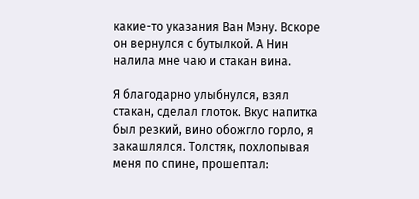какие-то указания Ван Мэну. Вскоре он вернулся с бутылкой. А Нин налила мне чаю и стакан вина.

Я благодарно улыбнулся, взял стакан, сделал глоток. Вкус напитка был резкий, вино обожгло горло, я закашлялся. Толстяк, похлопывая меня по спине, прошептал: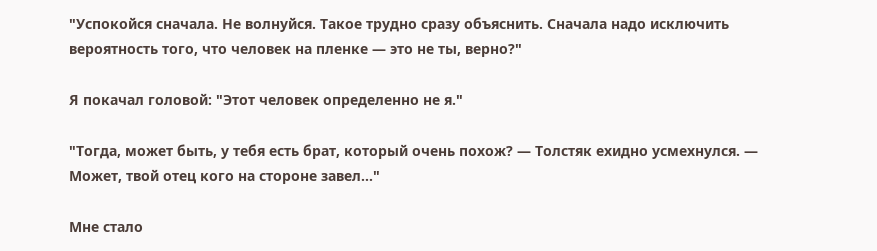"Успокойся сначала. Не волнуйся. Такое трудно сразу объяснить. Сначала надо исключить вероятность того, что человек на пленке — это не ты, верно?"

Я покачал головой: "Этот человек определенно не я."

"Тогда, может быть, у тебя есть брат, который очень похож? — Толстяк ехидно усмехнулся. — Может, твой отец кого на стороне завел..."

Мне стало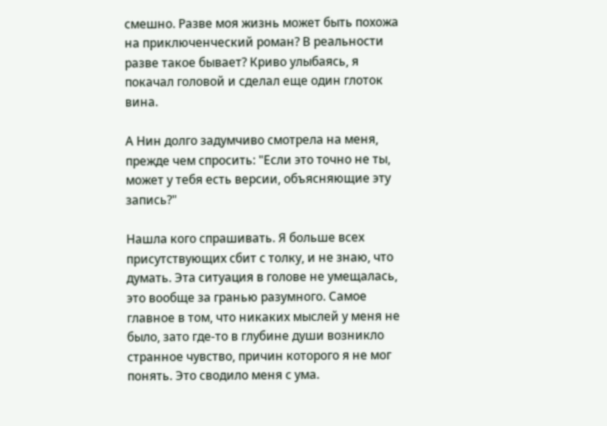смешно. Разве моя жизнь может быть похожа на приключенческий роман? В реальности разве такое бывает? Криво улыбаясь, я покачал головой и сделал еще один глоток вина.

А Нин долго задумчиво смотрела на меня, прежде чем спросить: "Если это точно не ты, может у тебя есть версии, объясняющие эту запись?"

Нашла кого спрашивать. Я больше всех присутствующих сбит с толку, и не знаю, что думать. Эта ситуация в голове не умещалась, это вообще за гранью разумного. Самое главное в том, что никаких мыслей у меня не было, зато где-то в глубине души возникло странное чувство, причин которого я не мог понять. Это сводило меня с ума.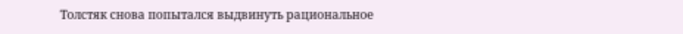Толстяк снова попытался выдвинуть рациональное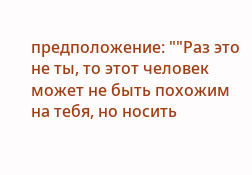предположение: ""Раз это не ты, то этот человек может не быть похожим на тебя, но носить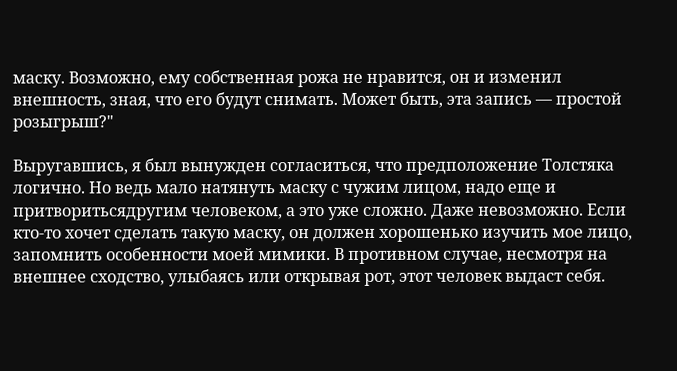маску. Возможно, ему собственная рожа не нравится, он и изменил внешность, зная, что его будут снимать. Может быть, эта запись — простой розыгрыш?"

Выругавшись, я был вынужден согласиться, что предположение Толстяка логично. Но ведь мало натянуть маску с чужим лицом, надо еще и притворитьсядругим человеком, а это уже сложно. Даже невозможно. Если кто-то хочет сделать такую маску, он должен хорошенько изучить мое лицо, запомнить особенности моей мимики. В противном случае, несмотря на внешнее сходство, улыбаясь или открывая рот, этот человек выдаст себя.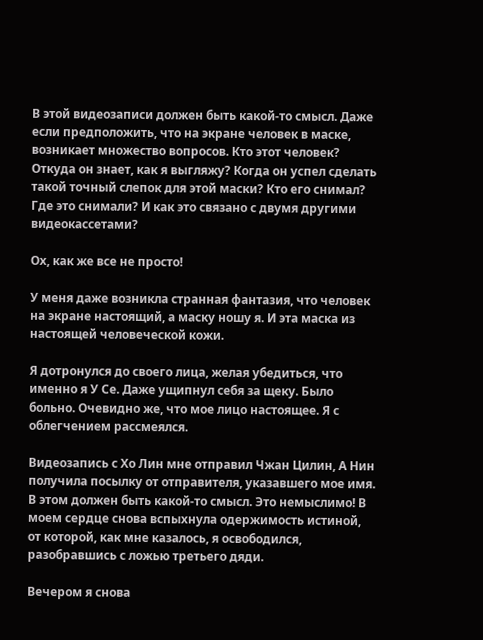В этой видеозаписи должен быть какой-то смысл. Даже если предположить, что на экране человек в маске, возникает множество вопросов. Кто этот человек? Откуда он знает, как я выгляжу? Когда он успел сделать такой точный слепок для этой маски? Кто его снимал? Где это снимали? И как это связано с двумя другими видеокассетами?

Ох, как же все не просто!

У меня даже возникла странная фантазия, что человек на экране настоящий, а маску ношу я. И эта маска из настоящей человеческой кожи.

Я дотронулся до своего лица, желая убедиться, что именно я У Се. Даже ущипнул себя за щеку. Было больно. Очевидно же, что мое лицо настоящее. Я с облегчением рассмеялся.

Видеозапись с Хо Лин мне отправил Чжан Цилин, А Нин получила посылку от отправителя, указавшего мое имя. В этом должен быть какой-то смысл. Это немыслимо! В моем сердце снова вспыхнула одержимость истиной, от которой, как мне казалось, я освободился, разобравшись с ложью третьего дяди.

Вечером я снова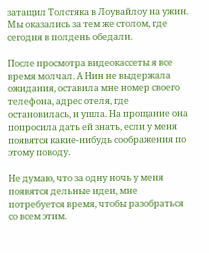затащил Толстяка в Лоувайлоу на ужин. Мы оказались за тем же столом, где сегодня в полдень обедали.

После просмотра видеокассеты я все время молчал. А Нин не выдержала ожидания, оставила мне номер своего телефона, адрес отеля, где остановилась, и ушла. На прощание она попросила дать ей знать, если у меня появятся какие-нибудь соображения по этому поводу.

Не думаю, что за одну ночь у меня появятся дельные идеи, мне потребуется время, чтобы разобраться со всем этим.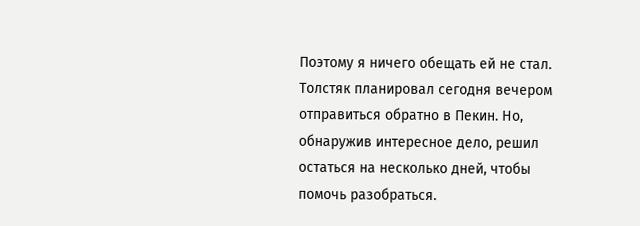Поэтому я ничего обещать ей не стал. Толстяк планировал сегодня вечером отправиться обратно в Пекин. Но, обнаружив интересное дело, решил остаться на несколько дней, чтобы помочь разобраться.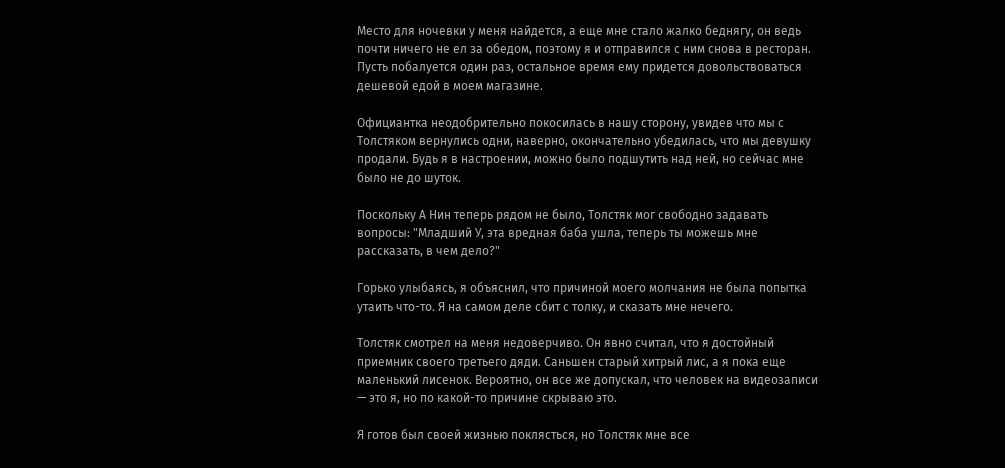Место для ночевки у меня найдется, а еще мне стало жалко беднягу, он ведь почти ничего не ел за обедом, поэтому я и отправился с ним снова в ресторан. Пусть побалуется один раз, остальное время ему придется довольствоваться дешевой едой в моем магазине.

Официантка неодобрительно покосилась в нашу сторону, увидев что мы с Толстяком вернулись одни, наверно, окончательно убедилась, что мы девушку продали. Будь я в настроении, можно было подшутить над ней, но сейчас мне было не до шуток.

Поскольку А Нин теперь рядом не было, Толстяк мог свободно задавать вопросы: "Младший У, эта вредная баба ушла, теперь ты можешь мне рассказать, в чем дело?"

Горько улыбаясь, я объяснил, что причиной моего молчания не была попытка утаить что-то. Я на самом деле сбит с толку, и сказать мне нечего.

Толстяк смотрел на меня недоверчиво. Он явно считал, что я достойный приемник своего третьего дяди. Саньшен старый хитрый лис, а я пока еще маленький лисенок. Вероятно, он все же допускал, что человек на видеозаписи — это я, но по какой-то причине скрываю это.

Я готов был своей жизнью поклясться, но Толстяк мне все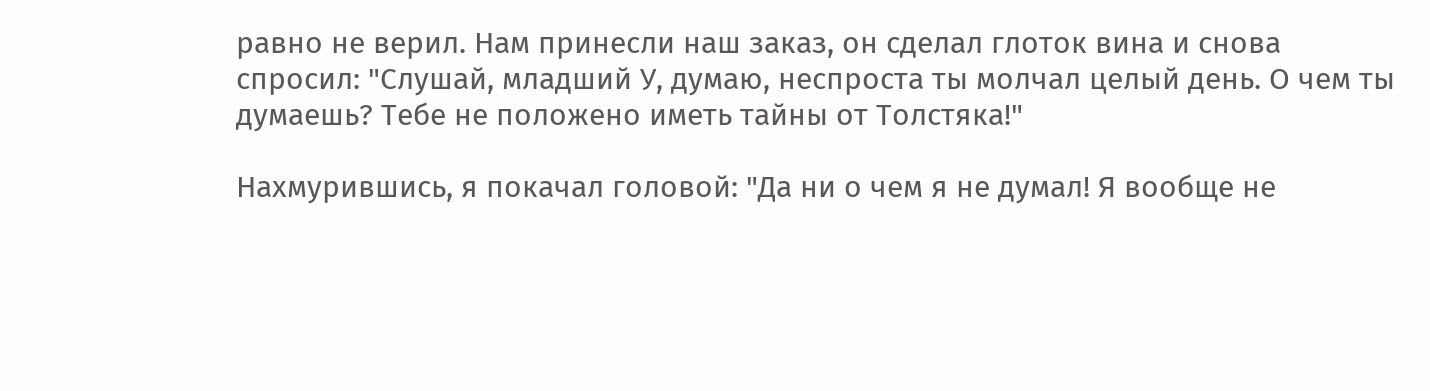равно не верил. Нам принесли наш заказ, он сделал глоток вина и снова спросил: "Слушай, младший У, думаю, неспроста ты молчал целый день. О чем ты думаешь? Тебе не положено иметь тайны от Толстяка!"

Нахмурившись, я покачал головой: "Да ни о чем я не думал! Я вообще не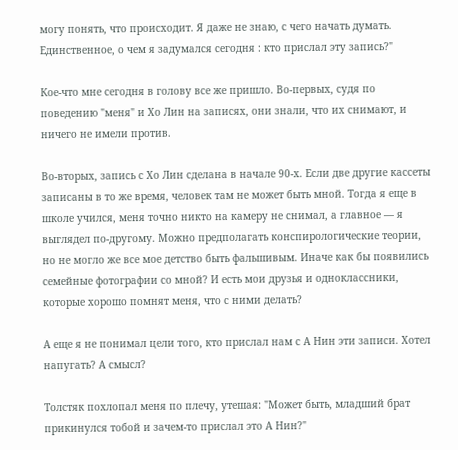могу понять, что происходит. Я даже не знаю, с чего начать думать. Единственное, о чем я задумался сегодня : кто прислал эту запись?"

Кое-что мне сегодня в голову все же пришло. Во-первых, судя по поведению "меня" и Хо Лин на записях, они знали, что их снимают, и ничего не имели против.

Во-вторых, запись с Хо Лин сделана в начале 90-х. Если две другие кассеты записаны в то же время, человек там не может быть мной. Тогда я еще в школе учился, меня точно никто на камеру не снимал, а главное — я выглядел по-другому. Можно предполагать конспирологические теории, но не могло же все мое детство быть фальшивым. Иначе как бы появились семейные фотографии со мной? И есть мои друзья и одноклассники, которые хорошо помнят меня, что с ними делать?

А еще я не понимал цели того, кто прислал нам с А Нин эти записи. Хотел напугать? А смысл?

Толстяк похлопал меня по плечу, утешая: "Может быть, младший брат прикинулся тобой и зачем-то прислал это А Нин?"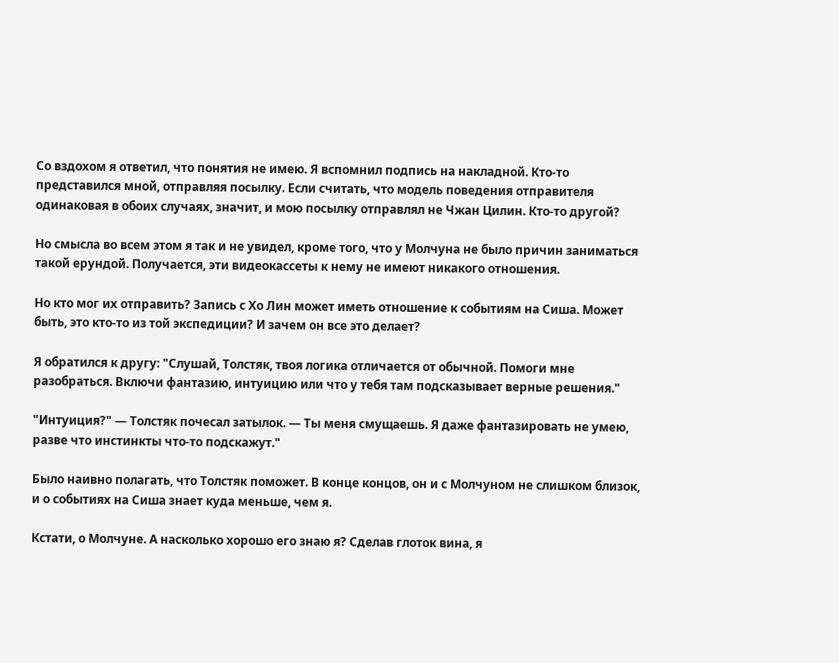Со вздохом я ответил, что понятия не имею. Я вспомнил подпись на накладной. Кто-то представился мной, отправляя посылку. Если считать, что модель поведения отправителя одинаковая в обоих случаях, значит, и мою посылку отправлял не Чжан Цилин. Кто-то другой?

Но смысла во всем этом я так и не увидел, кроме того, что у Молчуна не было причин заниматься такой ерундой. Получается, эти видеокассеты к нему не имеют никакого отношения.

Но кто мог их отправить? Запись с Хо Лин может иметь отношение к событиям на Сиша. Может быть, это кто-то из той экспедиции? И зачем он все это делает?

Я обратился к другу: "Слушай, Толстяк, твоя логика отличается от обычной. Помоги мне разобраться. Включи фантазию, интуицию или что у тебя там подсказывает верные решения."

"Интуиция?" — Толстяк почесал затылок. — Ты меня смущаешь. Я даже фантазировать не умею, разве что инстинкты что-то подскажут."

Было наивно полагать, что Толстяк поможет. В конце концов, он и с Молчуном не слишком близок, и о событиях на Сиша знает куда меньше, чем я.

Кстати, о Молчуне. А насколько хорошо его знаю я? Сделав глоток вина, я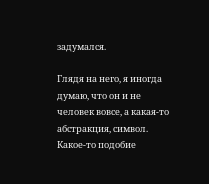задумался.

Глядя на него, я иногда думаю, что он и не человек вовсе, а какая-то абстракция, символ. Какое-то подобие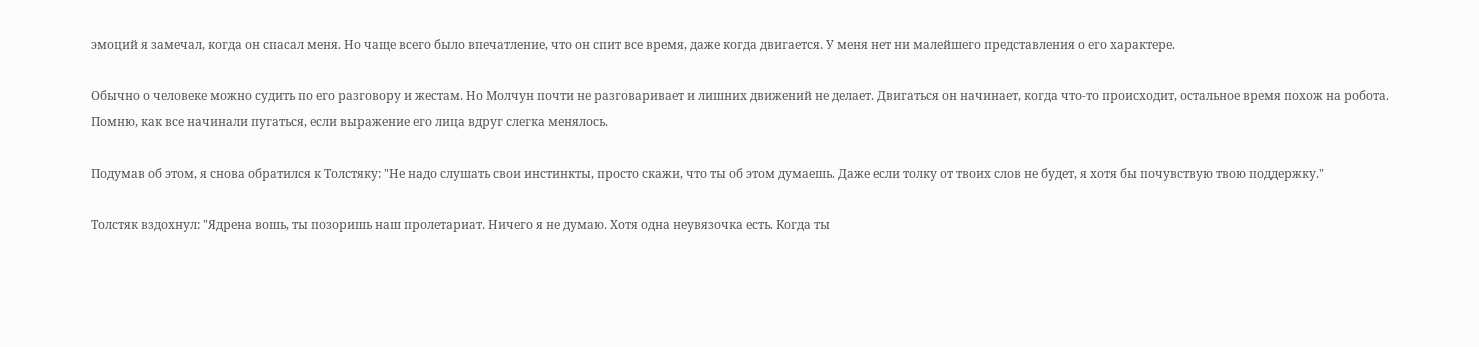эмоций я замечал, когда он спасал меня. Но чаще всего было впечатление, что он спит все время, даже когда двигается. У меня нет ни малейшего представления о его характере.

Обычно о человеке можно судить по его разговору и жестам. Но Молчун почти не разговаривает и лишних движений не делает. Двигаться он начинает, когда что-то происходит, остальное время похож на робота. Помню, как все начинали пугаться, если выражение его лица вдруг слегка менялось.

Подумав об этом, я снова обратился к Толстяку: "Не надо слушать свои инстинкты, просто скажи, что ты об этом думаешь. Даже если толку от твоих слов не будет, я хотя бы почувствую твою поддержку."

Толстяк вздохнул: "Ядрена вошь, ты позоришь наш пролетариат. Ничего я не думаю. Хотя одна неувязочка есть. Когда ты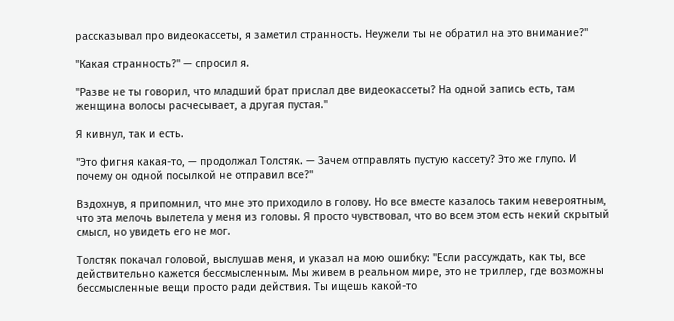рассказывал про видеокассеты, я заметил странность. Неужели ты не обратил на это внимание?"

"Какая странность?" — спросил я.

"Разве не ты говорил, что младший брат прислал две видеокассеты? На одной запись есть, там женщина волосы расчесывает, а другая пустая."

Я кивнул, так и есть.

"Это фигня какая-то, — продолжал Толстяк. — Зачем отправлять пустую кассету? Это же глупо. И почему он одной посылкой не отправил все?"

Вздохнув, я припомнил, что мне это приходило в голову. Но все вместе казалось таким невероятным, что эта мелочь вылетела у меня из головы. Я просто чувствовал, что во всем этом есть некий скрытый смысл, но увидеть его не мог.

Толстяк покачал головой, выслушав меня, и указал на мою ошибку: "Если рассуждать, как ты, все действительно кажется бессмысленным. Мы живем в реальном мире, это не триллер, где возможны бессмысленные вещи просто ради действия. Ты ищешь какой-то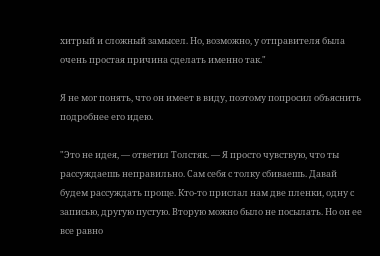хитрый и сложный замысел. Но, возможно, у отправителя была очень простая причина сделать именно так."

Я не мог понять, что он имеет в виду, поэтому попросил объяснить подробнее его идею.

"Это не идея, — ответил Толстяк. — Я просто чувствую, что ты рассуждаешь неправильно. Сам себя с толку сбиваешь. Давай будем рассуждать проще. Кто-то прислал нам две пленки, одну с записью, другую пустую. Вторую можно было не посылать. Но он ее все равно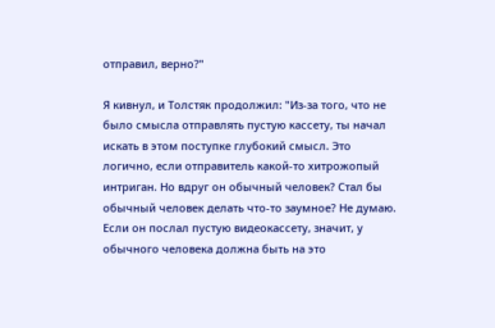отправил, верно?"

Я кивнул, и Толстяк продолжил: "Из-за того, что не было смысла отправлять пустую кассету, ты начал искать в этом поступке глубокий смысл. Это логично, если отправитель какой-то хитрожопый интриган. Но вдруг он обычный человек? Стал бы обычный человек делать что-то заумное? Не думаю. Если он послал пустую видеокассету, значит, у обычного человека должна быть на это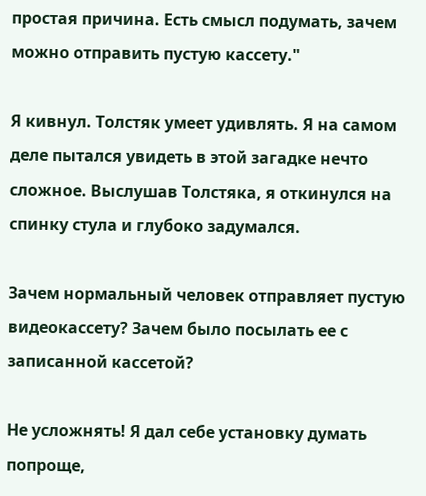простая причина. Есть смысл подумать, зачем можно отправить пустую кассету."

Я кивнул. Толстяк умеет удивлять. Я на самом деле пытался увидеть в этой загадке нечто сложное. Выслушав Толстяка, я откинулся на спинку стула и глубоко задумался.

Зачем нормальный человек отправляет пустую видеокассету? Зачем было посылать ее с записанной кассетой?

Не усложнять! Я дал себе установку думать попроще,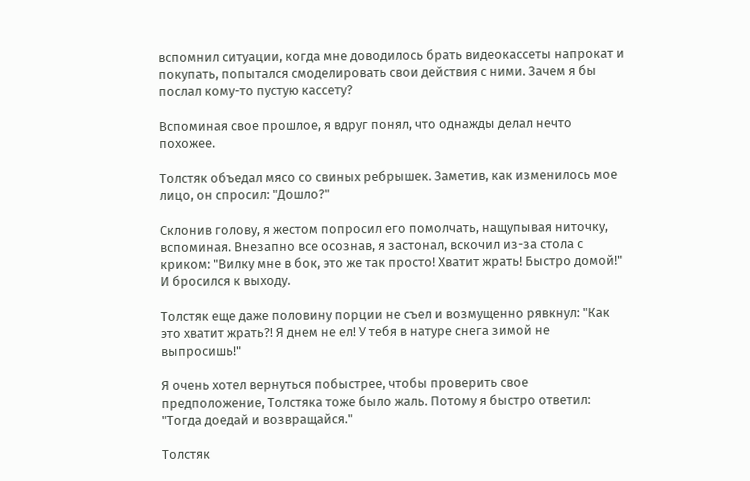вспомнил ситуации, когда мне доводилось брать видеокассеты напрокат и покупать, попытался смоделировать свои действия с ними. Зачем я бы послал кому-то пустую кассету?

Вспоминая свое прошлое, я вдруг понял, что однажды делал нечто похожее.

Толстяк объедал мясо со свиных ребрышек. Заметив, как изменилось мое лицо, он спросил: "Дошло?"

Склонив голову, я жестом попросил его помолчать, нащупывая ниточку, вспоминая. Внезапно все осознав, я застонал, вскочил из-за стола с криком: "Вилку мне в бок, это же так просто! Хватит жрать! Быстро домой!" И бросился к выходу.

Толстяк еще даже половину порции не съел и возмущенно рявкнул: "Как это хватит жрать?! Я днем не ел! У тебя в натуре снега зимой не выпросишь!"

Я очень хотел вернуться побыстрее, чтобы проверить свое предположение, Толстяка тоже было жаль. Потому я быстро ответил: "Тогда доедай и возвращайся."

Толстяк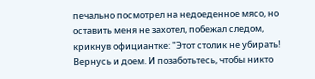печально посмотрел на недоеденное мясо, но оставить меня не захотел, побежал следом, крикнув официантке: "Этот столик не убирать! Вернусь и доем. И позаботьтесь, чтобы никто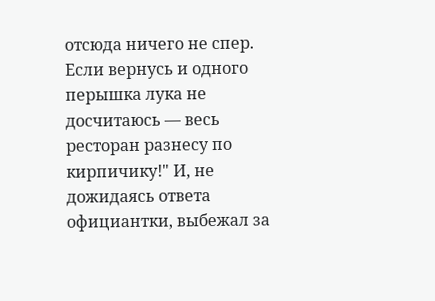отсюда ничего не спер. Если вернусь и одного перышка лука не досчитаюсь — весь ресторан разнесу по кирпичику!" И, не дожидаясь ответа официантки, выбежал за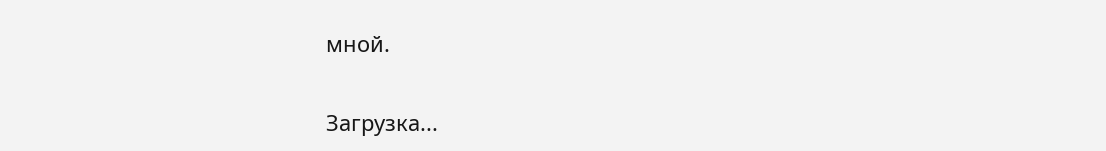мной.

Загрузка...